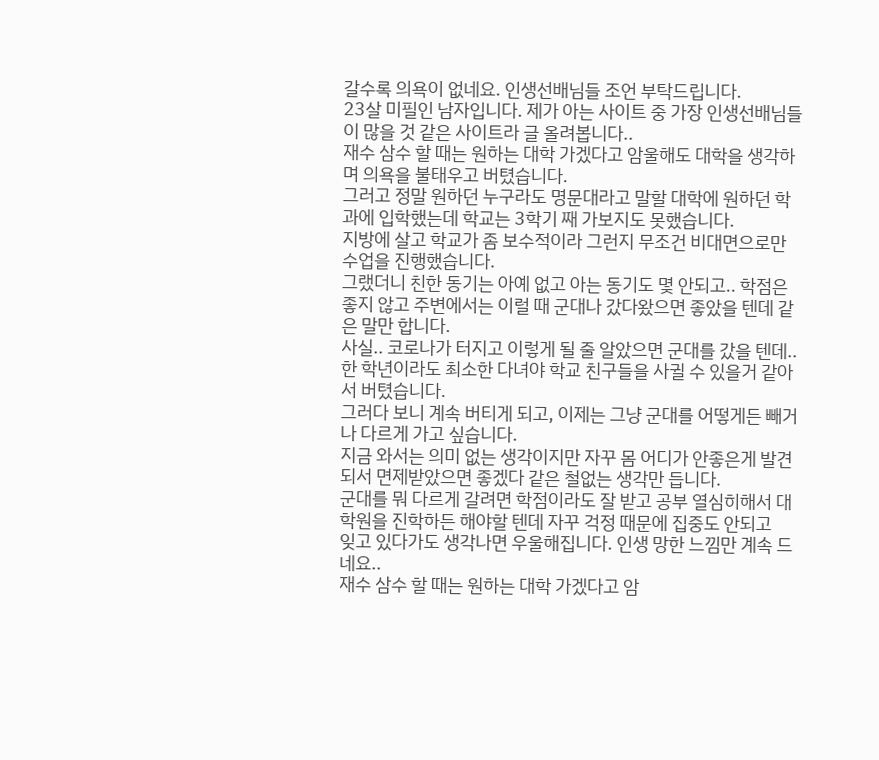갈수록 의욕이 없네요. 인생선배님들 조언 부탁드립니다.
23살 미필인 남자입니다. 제가 아는 사이트 중 가장 인생선배님들이 많을 것 같은 사이트라 글 올려봅니다..
재수 삼수 할 때는 원하는 대학 가겠다고 암울해도 대학을 생각하며 의욕을 불태우고 버텼습니다.
그러고 정말 원하던 누구라도 명문대라고 말할 대학에 원하던 학과에 입학했는데 학교는 3학기 째 가보지도 못했습니다.
지방에 살고 학교가 좀 보수적이라 그런지 무조건 비대면으로만 수업을 진행했습니다.
그랬더니 친한 동기는 아예 없고 아는 동기도 몇 안되고.. 학점은 좋지 않고 주변에서는 이럴 때 군대나 갔다왔으면 좋았을 텐데 같은 말만 합니다.
사실.. 코로나가 터지고 이렇게 될 줄 알았으면 군대를 갔을 텐데.. 한 학년이라도 최소한 다녀야 학교 친구들을 사귈 수 있을거 같아서 버텼습니다.
그러다 보니 계속 버티게 되고, 이제는 그냥 군대를 어떻게든 빼거나 다르게 가고 싶습니다.
지금 와서는 의미 없는 생각이지만 자꾸 몸 어디가 안좋은게 발견되서 면제받았으면 좋겠다 같은 철없는 생각만 듭니다.
군대를 뭐 다르게 갈려면 학점이라도 잘 받고 공부 열심히해서 대학원을 진학하든 해야할 텐데 자꾸 걱정 때문에 집중도 안되고
잊고 있다가도 생각나면 우울해집니다. 인생 망한 느낌만 계속 드네요..
재수 삼수 할 때는 원하는 대학 가겠다고 암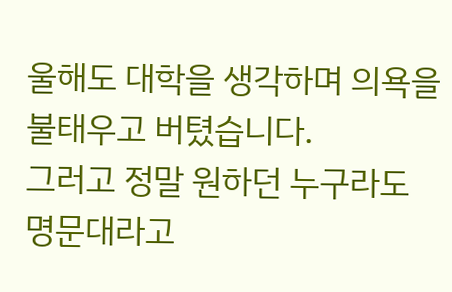울해도 대학을 생각하며 의욕을 불태우고 버텼습니다.
그러고 정말 원하던 누구라도 명문대라고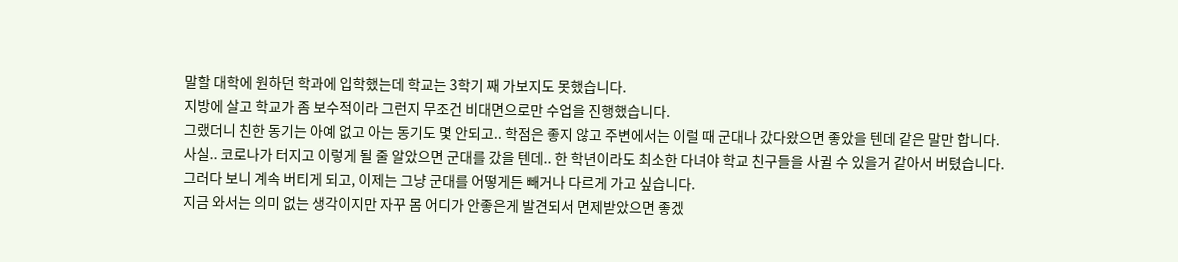말할 대학에 원하던 학과에 입학했는데 학교는 3학기 째 가보지도 못했습니다.
지방에 살고 학교가 좀 보수적이라 그런지 무조건 비대면으로만 수업을 진행했습니다.
그랬더니 친한 동기는 아예 없고 아는 동기도 몇 안되고.. 학점은 좋지 않고 주변에서는 이럴 때 군대나 갔다왔으면 좋았을 텐데 같은 말만 합니다.
사실.. 코로나가 터지고 이렇게 될 줄 알았으면 군대를 갔을 텐데.. 한 학년이라도 최소한 다녀야 학교 친구들을 사귈 수 있을거 같아서 버텼습니다.
그러다 보니 계속 버티게 되고, 이제는 그냥 군대를 어떻게든 빼거나 다르게 가고 싶습니다.
지금 와서는 의미 없는 생각이지만 자꾸 몸 어디가 안좋은게 발견되서 면제받았으면 좋겠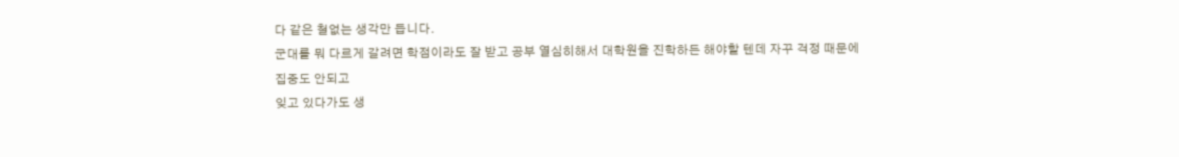다 같은 철없는 생각만 듭니다.
군대를 뭐 다르게 갈려면 학점이라도 잘 받고 공부 열심히해서 대학원을 진학하든 해야할 텐데 자꾸 걱정 때문에 집중도 안되고
잊고 있다가도 생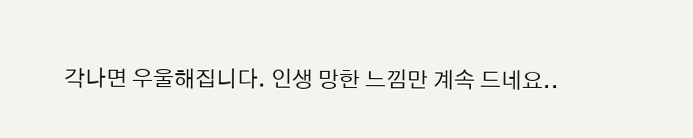각나면 우울해집니다. 인생 망한 느낌만 계속 드네요..